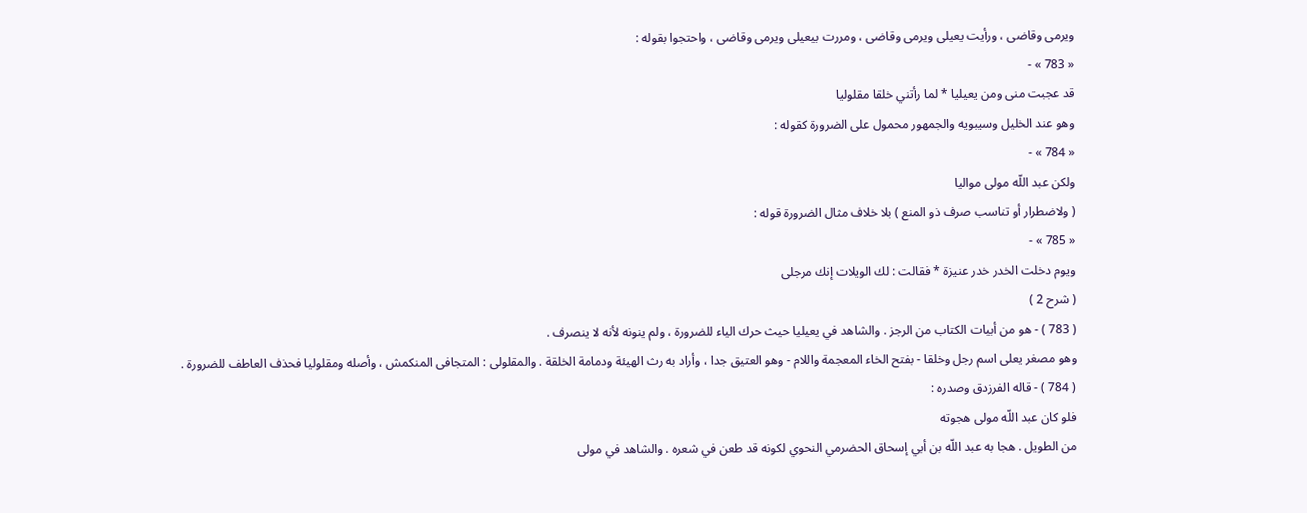ويرمى وقاضى ، ورأيت يعيلى ويرمى وقاضى ، ومررت بيعيلى ويرمى وقاضى ، واحتجوا بقوله :
« 783 » -
قد عجبت منى ومن يعيليا * لما رأتني خلقا مقلوليا
وهو عند الخليل وسيبويه والجمهور محمول على الضرورة كقوله :
« 784 » -
ولكن عبد اللّه مولى مواليا
( ولاضطرار أو تناسب صرف ذو المنع ) بلا خلاف مثال الضرورة قوله :
« 785 » -
ويوم دخلت الخدر خدر عنيزة * فقالت : لك الويلات إنك مرجلى
( شرح 2 )
( 783 ) - هو من أبيات الكتاب من الرجز . والشاهد في يعيليا حيث حرك الياء للضرورة ، ولم ينونه لأنه لا ينصرف .
وهو مصغر يعلى اسم رجل وخلقا - بفتح الخاء المعجمة واللام - وهو العتيق جدا ، وأراد به رث الهيئة ودمامة الخلقة . والمقلولى : المتجافى المنكمش ، وأصله ومقلوليا فحذف العاطف للضرورة .
( 784 ) - قاله الفرزدق وصدره :
فلو كان عبد اللّه مولى هجوته
من الطويل . هجا به عبد اللّه بن أبي إسحاق الحضرمي النحوي لكونه قد طعن في شعره . والشاهد في مولى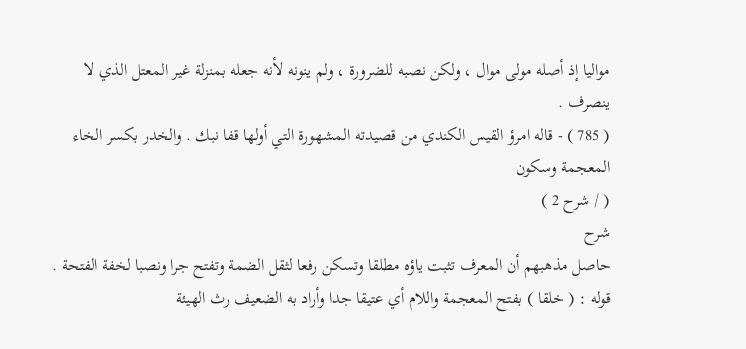مواليا إذ أصله مولى موال ، ولكن نصبه للضرورة ، ولم ينونه لأنه جعله بمنزلة غير المعتل الذي لا ينصرف .
( 785 ) - قاله امرؤ القيس الكندي من قصيدته المشهورة التي أولها قفا نبك . والخدر بكسر الخاء المعجمة وسكون
( / شرح 2 )
شرح
حاصل مذهبهم أن المعرف تثبت ياؤه مطلقا وتسكن رفعا لثقل الضمة وتفتح جرا ونصبا لخفة الفتحة .
قوله : ( خلقا ) بفتح المعجمة واللام أي عتيقا جدا وأراد به الضعيف رث الهيئة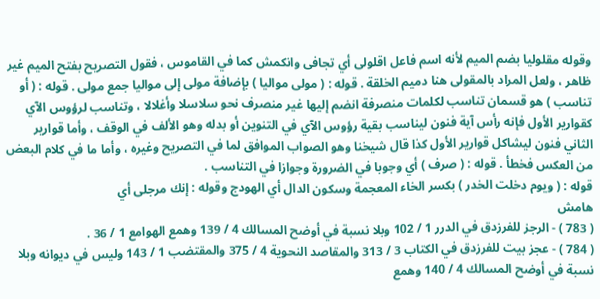وقوله مقلوليا بضم الميم لأنه اسم فاعل اقلولى أي تجافى وانكمش كما في القاموس ، فقول التصريح بفتح الميم غير ظاهر ، ولعل المراد بالمقولى هنا دميم الخلقة . قوله : ( مولى مواليا ) بإضافة مولى إلى مواليا جمع مولى . قوله : ( أو تناسب ) هو قسمان تناسب لكلمات منصرفة انضم إليها غير منصرف نحو سلاسلا وأغلالا ، وتناسب لرؤوس الآي كقوارير الأول فإنه رأس آية فنون ليناسب بقية رؤوس الآي في التنوين أو بدله وهو الألف في الوقف ، وأما قوارير الثاني فنون ليشاكل قوارير الأول كذا قال شيخنا وهو الصواب الموافق لما في التصريح وغيره ، وأما ما في كلام البعض من العكس فخطأ . قوله : ( صرف ) أي وجوبا في الضرورة وجوازا في التناسب .
قوله : ( ويوم دخلت الخدر ) بكسر الخاء المعجمة وسكون الدال أي الهودج وقوله : إنك مرجلى أي
هامش
( 783 ) - الرجز للفرزدق في الدرر 1 / 102 وبلا نسبة في أوضح المسالك 4 / 139 وهمع الهوامع 1 / 36 .
( 784 ) - عجز بيت للفرزدق في الكتاب 3 / 313 والمقاصد النحوية 4 / 375 والمقتضب 1 / 143 وليس في ديوانه وبلا نسبة في أوضح المسالك 4 / 140 وهمع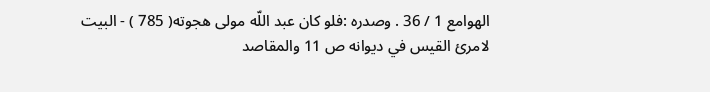الهوامع 1 / 36 . وصدره :فلو كان عبد اللّه مولى هجوته( 785 ) - البيت لامرئ القيس في ديوانه ص 11 والمقاصد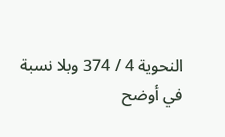النحوية 4 / 374 وبلا نسبة في أوضح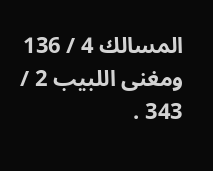المسالك 4 / 136 ومغنى اللبيب 2 / 343 .